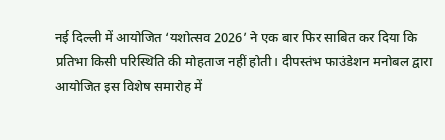नई दिल्ली में आयोजित ‘यशोत्सव 2026’ ने एक बार फिर साबित कर दिया कि प्रतिभा किसी परिस्थिति की मोहताज नहीं होती। दीपस्तंभ फाउंडेशन मनोबल द्वारा आयोजित इस विशेष समारोह में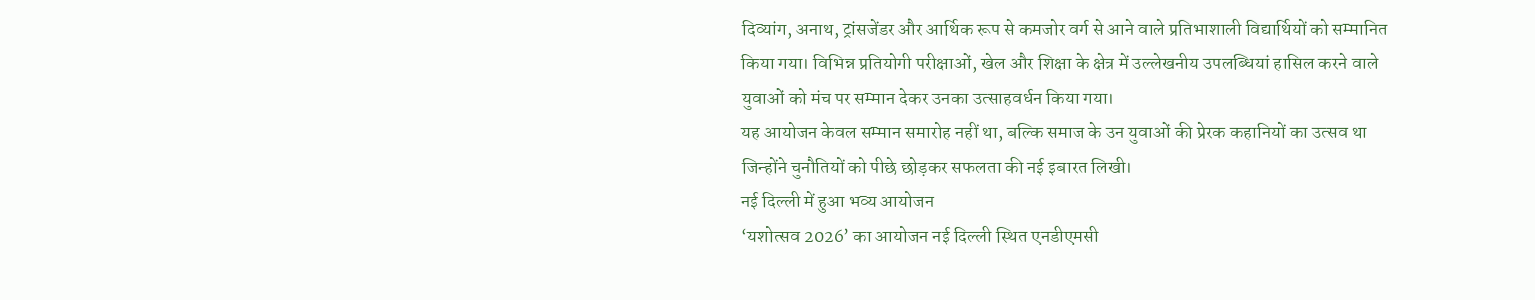दिव्यांग, अनाथ, ट्रांसजेंडर और आर्थिक रूप से कमजोर वर्ग से आने वाले प्रतिभाशाली विद्यार्थियों को सम्मानित किया गया। विभिन्न प्रतियोगी परीक्षाओं, खेल और शिक्षा के क्षेत्र में उल्लेखनीय उपलब्धियां हासिल करने वाले युवाओं को मंच पर सम्मान देकर उनका उत्साहवर्धन किया गया।
यह आयोजन केवल सम्मान समारोह नहीं था, बल्कि समाज के उन युवाओं की प्रेरक कहानियों का उत्सव था जिन्होंने चुनौतियों को पीछे छोड़कर सफलता की नई इबारत लिखी।
नई दिल्ली में हुआ भव्य आयोजन
‘यशोत्सव 2026’ का आयोजन नई दिल्ली स्थित एनडीएमसी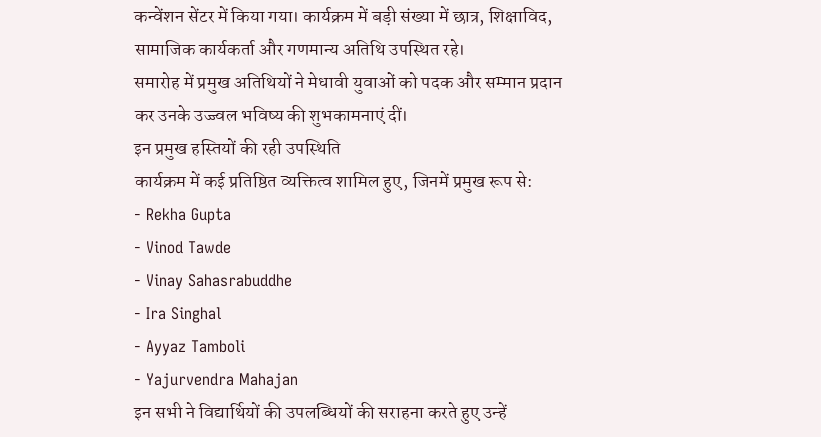कन्वेंशन सेंटर में किया गया। कार्यक्रम में बड़ी संख्या में छात्र, शिक्षाविद, सामाजिक कार्यकर्ता और गणमान्य अतिथि उपस्थित रहे।
समारोह में प्रमुख अतिथियों ने मेधावी युवाओं को पदक और सम्मान प्रदान कर उनके उज्ज्वल भविष्य की शुभकामनाएं दीं।
इन प्रमुख हस्तियों की रही उपस्थिति
कार्यक्रम में कई प्रतिष्ठित व्यक्तित्व शामिल हुए, जिनमें प्रमुख रूप से:
- Rekha Gupta
- Vinod Tawde
- Vinay Sahasrabuddhe
- Ira Singhal
- Ayyaz Tamboli
- Yajurvendra Mahajan
इन सभी ने विद्यार्थियों की उपलब्धियों की सराहना करते हुए उन्हें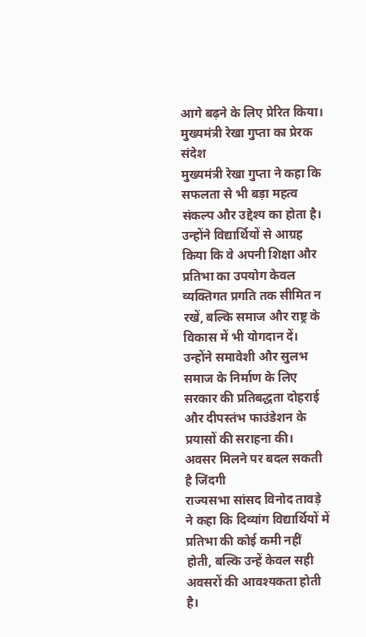आगे बढ़ने के लिए प्रेरित किया।
मुख्यमंत्री रेखा गुप्ता का प्रेरक संदेश
मुख्यमंत्री रेखा गुप्ता ने कहा कि सफलता से भी बड़ा महत्व संकल्प और उद्देश्य का होता है। उन्होंने विद्यार्थियों से आग्रह किया कि वे अपनी शिक्षा और प्रतिभा का उपयोग केवल व्यक्तिगत प्रगति तक सीमित न रखें, बल्कि समाज और राष्ट्र के विकास में भी योगदान दें।
उन्होंने समावेशी और सुलभ समाज के निर्माण के लिए सरकार की प्रतिबद्धता दोहराई और दीपस्तंभ फाउंडेशन के प्रयासों की सराहना की।
अवसर मिलने पर बदल सकती है जिंदगी
राज्यसभा सांसद विनोद तावड़े ने कहा कि दिव्यांग विद्यार्थियों में प्रतिभा की कोई कमी नहीं होती, बल्कि उन्हें केवल सही अवसरों की आवश्यकता होती है।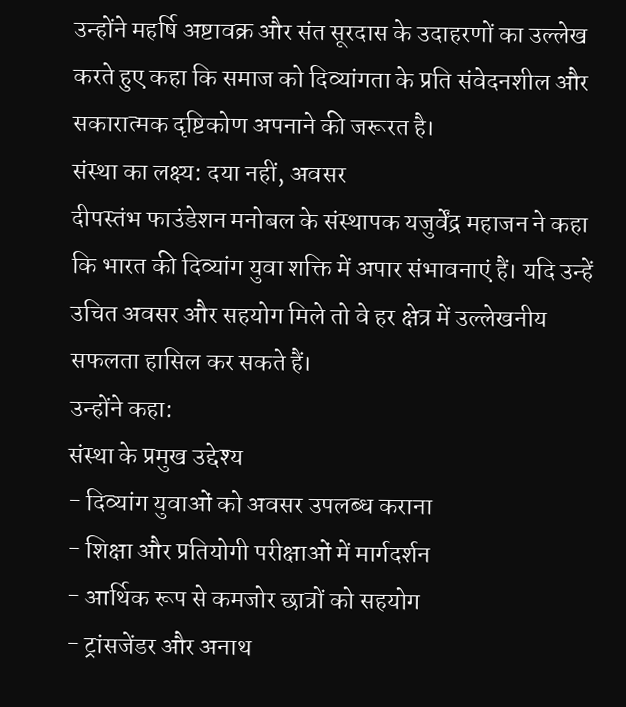उन्होंने महर्षि अष्टावक्र और संत सूरदास के उदाहरणों का उल्लेख करते हुए कहा कि समाज को दिव्यांगता के प्रति संवेदनशील और सकारात्मक दृष्टिकोण अपनाने की जरूरत है।
संस्था का लक्ष्य: दया नहीं, अवसर
दीपस्तंभ फाउंडेशन मनोबल के संस्थापक यजुर्वेंद्र महाजन ने कहा कि भारत की दिव्यांग युवा शक्ति में अपार संभावनाएं हैं। यदि उन्हें उचित अवसर और सहयोग मिले तो वे हर क्षेत्र में उल्लेखनीय सफलता हासिल कर सकते हैं।
उन्होंने कहा:
संस्था के प्रमुख उद्देश्य
- दिव्यांग युवाओं को अवसर उपलब्ध कराना
- शिक्षा और प्रतियोगी परीक्षाओं में मार्गदर्शन
- आर्थिक रूप से कमजोर छात्रों को सहयोग
- ट्रांसजेंडर और अनाथ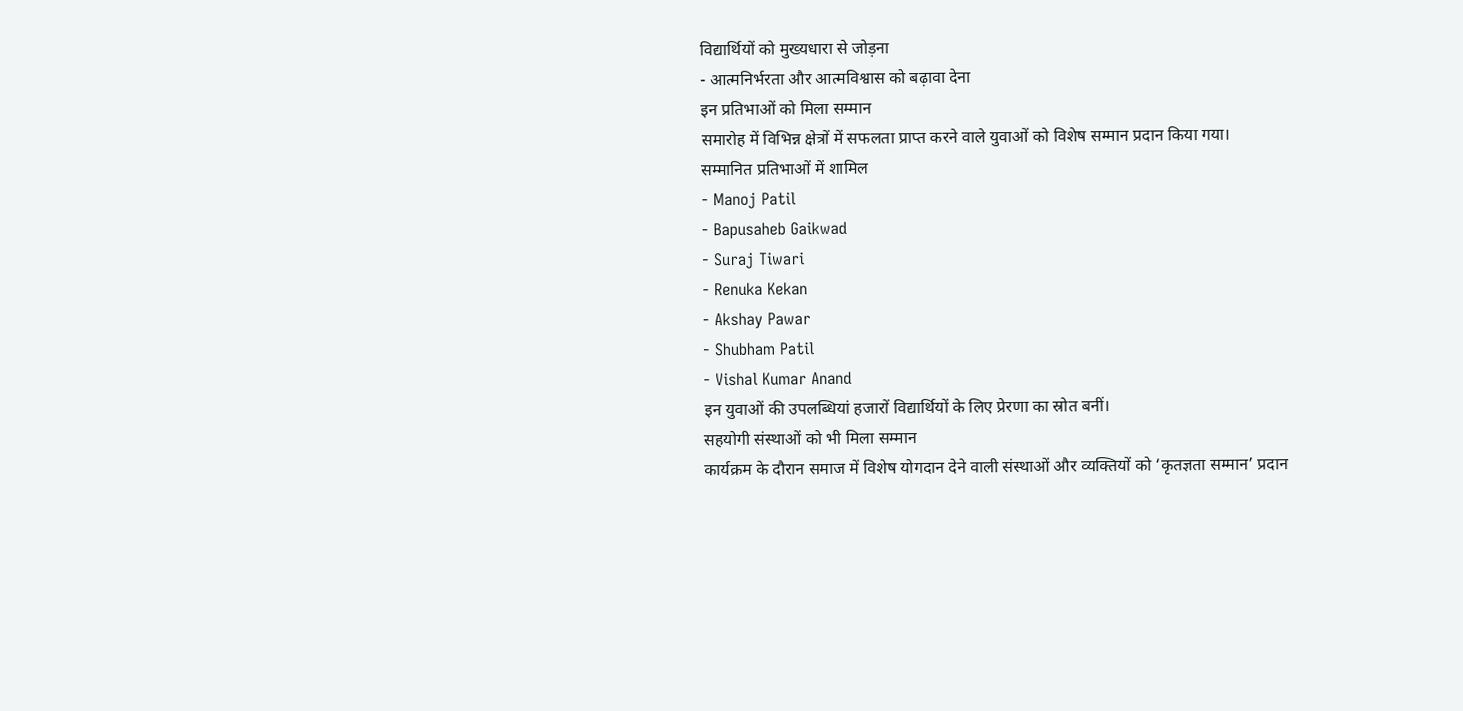विद्यार्थियों को मुख्यधारा से जोड़ना
- आत्मनिर्भरता और आत्मविश्वास को बढ़ावा देना
इन प्रतिभाओं को मिला सम्मान
समारोह में विभिन्न क्षेत्रों में सफलता प्राप्त करने वाले युवाओं को विशेष सम्मान प्रदान किया गया।
सम्मानित प्रतिभाओं में शामिल
- Manoj Patil
- Bapusaheb Gaikwad
- Suraj Tiwari
- Renuka Kekan
- Akshay Pawar
- Shubham Patil
- Vishal Kumar Anand
इन युवाओं की उपलब्धियां हजारों विद्यार्थियों के लिए प्रेरणा का स्रोत बनीं।
सहयोगी संस्थाओं को भी मिला सम्मान
कार्यक्रम के दौरान समाज में विशेष योगदान देने वाली संस्थाओं और व्यक्तियों को ‘कृतज्ञता सम्मान’ प्रदान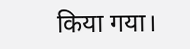किया गया।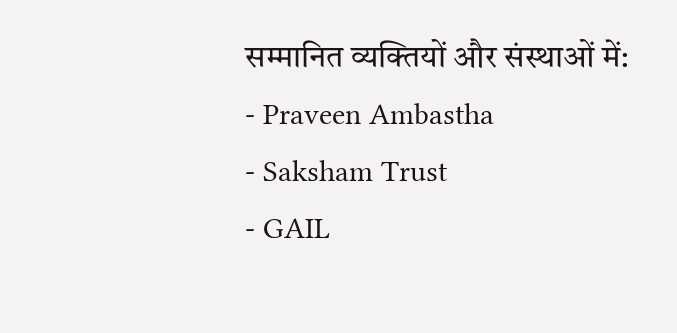सम्मानित व्यक्तियों और संस्थाओं में:
- Praveen Ambastha
- Saksham Trust
- GAIL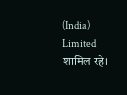(India) Limited
शामिल रहे।